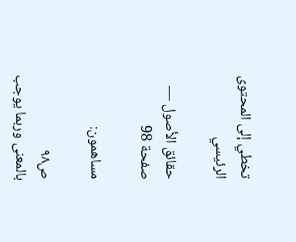تخطي إلى المحتوى الرئيسي

حقائق الأصول — صفحة 98

مساهمون:

ص٩٨
بالمعنى وربما يوجب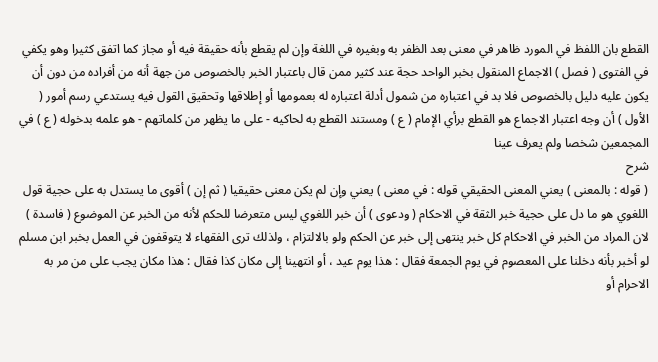القطع بان اللفظ في المورد ظاهر في معنى بعد الظفر به وبغيره في اللغة وإن لم يقطع بأنه حقيقة فيه أو مجاز كما اتفق كثيرا وهو يكفي في الفتوى ( فصل ) الاجماع المنقول بخبر الواحد حجة عند كثير ممن قال باعتبار الخبر بالخصوص من جهة أنه من أفراده من دون أن يكون عليه دليل بالخصوص فلا بد في اعتباره من شمول أدلة اعتباره له بعمومها أو إطلاقها وتحقيق القول فيه يستدعي رسم أمور ( الأول ) أن وجه اعتبار الاجماع هو القطع برأي الإمام ( ع ) ومستند القطع به لحاكيه - على ما يظهر من كلماتهم - هو علمه بدخوله ( ع ) في المجمعين شخصا ولم يعرف عينا
شرح
( قوله : بالمعنى ) يعني المعنى الحقيقي قوله : في معنى ) يعني وإن لم يكن معنى حقيقيا ( ثم إن ) أقوى ما يستدل به على حجية قول اللغوي هو ما دل على حجية خبر الثقة في الاحكام ( ودعوى ) أن خبر اللغوي ليس متعرضا للحكم لأنه من الخبر عن الموضوع ( فاسدة ) لان المراد من الخبر في الاحكام كل خبر ينتهى إلى خبر عن الحكم ولو بالالتزام ، ولذلك ترى الفقهاء لا يتوقفون في العمل بخبر ابن مسلم لو أخبر بأنه دخلنا على المعصوم في يوم الجمعة فقال : هذا يوم عيد ، أو انتهينا إلى مكان كذا فقال : هذا مكان يجب على من مر به الاحرام أو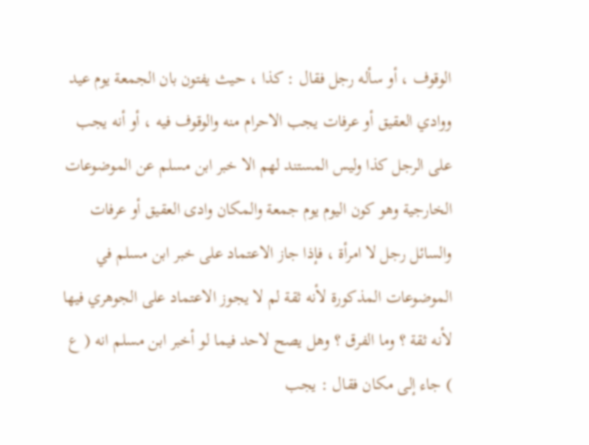الوقوف ، أو سأله رجل فقال : كذا ، حيث يفتون بان الجمعة يوم عيد ووادي العقيق أو عرفات يجب الاحرام منه والوقوف فيه ، أو أنه يجب على الرجل كذا وليس المستند لهم الا خبر ابن مسلم عن الموضوعات الخارجية وهو كون اليوم يوم جمعة والمكان وادى العقيق أو عرفات والسائل رجل لا امرأة ، فإذا جاز الاعتماد على خبر ابن مسلم في الموضوعات المذكورة لأنه ثقة لم لا يجوز الاعتماد على الجوهري فيها لأنه ثقة ؟ وما الفرق ؟ وهل يصح لاحد فيما لو أخبر ابن مسلم انه ( ع ) جاء إلى مكان فقال : يجب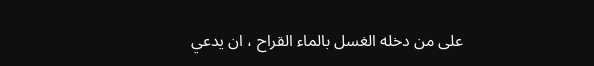على من دخله الغسل بالماء القراح ، ان يدعي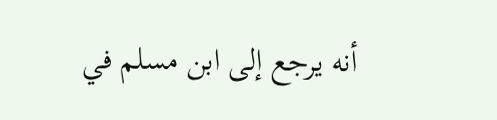أنه يرجع إلى ابن مسلم في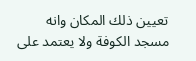تعيين ذلك المكان وانه مسجد الكوفة ولا يعتمد على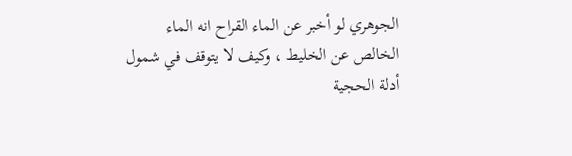الجوهري لو أخبر عن الماء القراح انه الماء الخالص عن الخليط ، وكيف لا يتوقف في شمول أدلة الحجية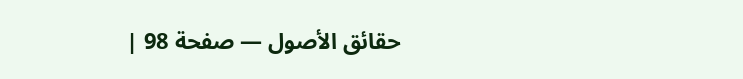حقائق الأصول — صفحة 98 |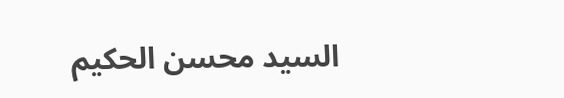السيد محسن الحكيم